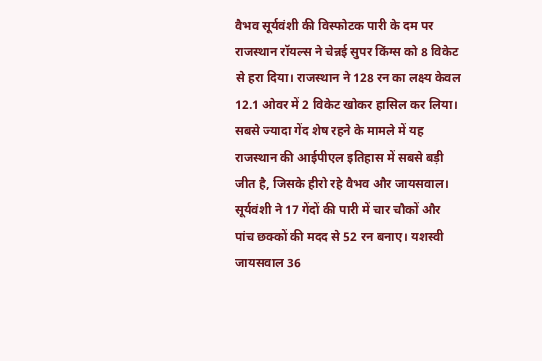वैभव सूर्यवंशी की विस्फोटक पारी के दम पर राजस्थान रॉयल्स ने चेन्नई सुपर किंग्स को 8 विकेट से हरा दिया। राजस्थान ने 128 रन का लक्ष्य केवल 12.1 ओवर में 2 विकेट खोकर हासिल कर लिया। सबसे ज्यादा गेंद शेष रहने के मामले में यह राजस्थान की आईपीएल इतिहास में सबसे बड़ी जीत है, जिसके हीरो रहे वैभव और जायसवाल। सूर्यवंशी ने 17 गेंदों की पारी में चार चौकों और पांच छक्कों की मदद से 52 रन बनाए। यशस्वी जायसवाल 36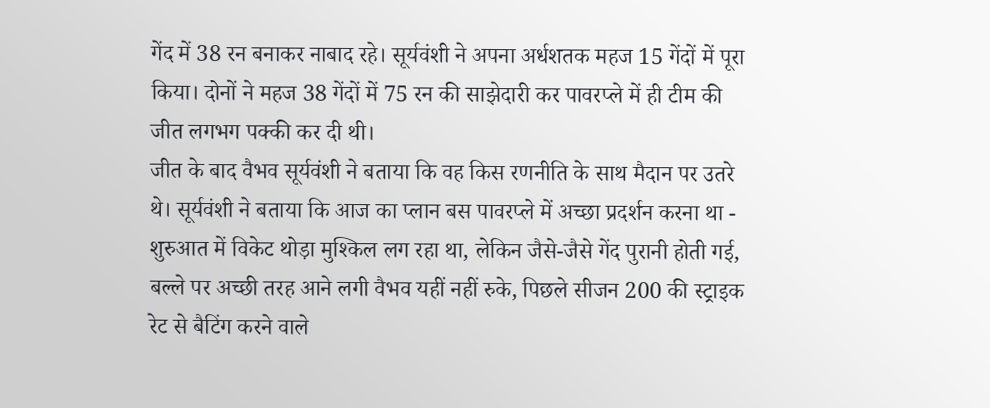गेंद में 38 रन बनाकर नाबाद रहे। सूर्यवंशी ने अपना अर्धशतक महज 15 गेंदों में पूरा किया। दोनों ने महज 38 गेंदों में 75 रन की साझेदारी कर पावरप्ले में ही टीम की जीत लगभग पक्की कर दी थी।
जीत के बाद वैभव सूर्यवंशी ने बताया कि वह किस रणनीति के साथ मैदान पर उतरे थे। सूर्यवंशी ने बताया कि आज का प्लान बस पावरप्ले में अच्छा प्रदर्शन करना था - शुरुआत में विकेट थोड़ा मुश्किल लग रहा था, लेकिन जैसे-जैसे गेंद पुरानी होती गई, बल्ले पर अच्छी तरह आने लगी वैभव यहीं नहीं रुके, पिछले सीजन 200 की स्ट्राइक रेट से बैटिंग करने वाले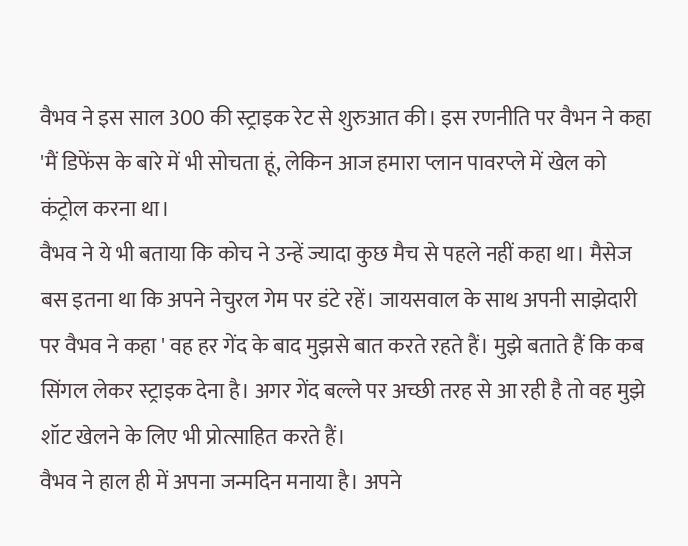वैभव ने इस साल 300 की स्ट्राइक रेट से शुरुआत की। इस रणनीति पर वैभन ने कहा 'मैं डिफेंस के बारे में भी सोचता हूं, लेकिन आज हमारा प्लान पावरप्ले में खेल को कंट्रोल करना था।
वैभव ने ये भी बताया कि कोच ने उन्हें ज्यादा कुछ मैच से पहले नहीं कहा था। मैसेज बस इतना था कि अपने नेचुरल गेम पर डंटे रहें। जायसवाल के साथ अपनी साझेदारी पर वैभव ने कहा ' वह हर गेंद के बाद मुझसे बात करते रहते हैं। मुझे बताते हैं कि कब सिंगल लेकर स्ट्राइक देना है। अगर गेंद बल्ले पर अच्छी तरह से आ रही है तो वह मुझे शॉट खेलने के लिए भी प्रोत्साहित करते हैं।
वैभव ने हाल ही में अपना जन्मदिन मनाया है। अपने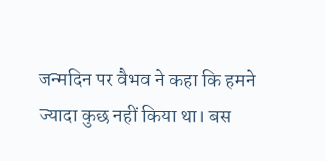जन्मदिन पर वैभव ने कहा कि हमने ज्यादा कुछ नहीं किया था। बस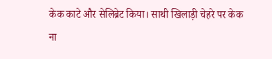केक काटे और सेलिब्रेट किया। साथी खिलाड़ी चेहरे पर केक ना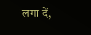लगा दें,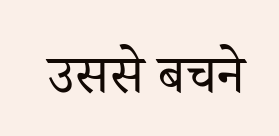उससे बचने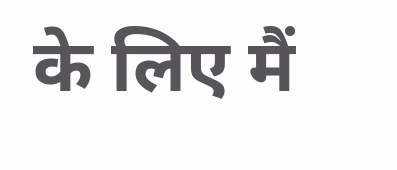के लिए मैं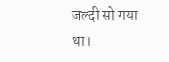जल्दी सो गया था।